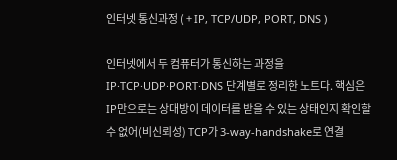인터넷 통신과정 ( + IP, TCP/UDP, PORT, DNS )

인터넷에서 두 컴퓨터가 통신하는 과정을 IP·TCP·UDP·PORT·DNS 단계별로 정리한 노트다. 핵심은 IP만으로는 상대방이 데이터를 받을 수 있는 상태인지 확인할 수 없어(비신뢰성) TCP가 3-way-handshake로 연결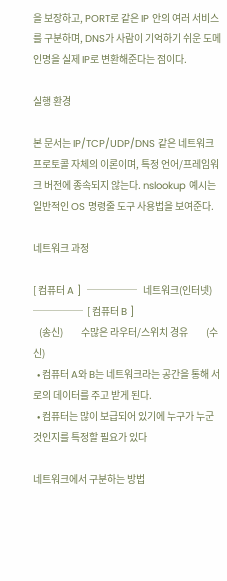을 보장하고, PORT로 같은 IP 안의 여러 서비스를 구분하며, DNS가 사람이 기억하기 쉬운 도메인명을 실제 IP로 변환해준다는 점이다.

실행 환경

본 문서는 IP/TCP/UDP/DNS 같은 네트워크 프로토콜 자체의 이론이며, 특정 언어/프레임워크 버전에 종속되지 않는다. nslookup 예시는 일반적인 OS 명령줄 도구 사용법을 보여준다.

네트워크 과정

[ 컴퓨터 A ]  ─────  네트워크(인터넷)  ─────  [ 컴퓨터 B ]
   (송신)         수많은 라우터/스위치 경유         (수신)
  • 컴퓨터 A와 B는 네트워크라는 공간을 통해 서로의 데이터를 주고 받게 된다.
  • 컴퓨터는 많이 보급되어 있기에 누구가 누군것인지를 특정할 필요가 있다

네트워크에서 구분하는 방법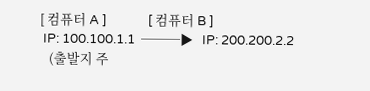[ 컴퓨터 A ]              [ 컴퓨터 B ]
 IP: 100.100.1.1  ───▶   IP: 200.200.2.2
   (출발지 주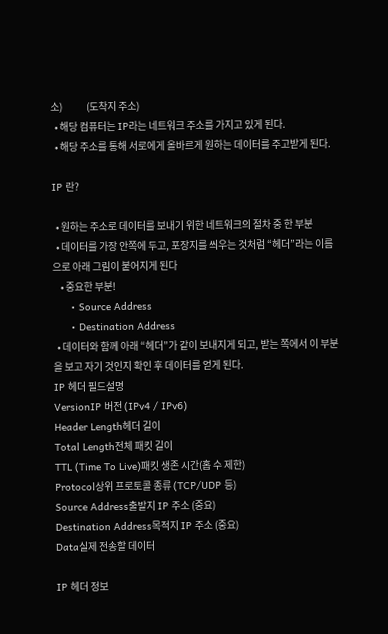소)            (도착지 주소)
  • 해당 컴퓨터는 IP라는 네트워크 주소를 가지고 있게 된다.
  • 해당 주소를 통해 서로에게 올바르게 원하는 데이터를 주고받게 된다.

IP 란?

  • 원하는 주소로 데이터를 보내기 위한 네트워크의 절차 중 한 부분
  • 데이터를 가장 안쪽에 두고, 포장지를 씌우는 것처럼 “헤더”라는 이름으로 아래 그림이 붙어지게 된다
    • 중요한 부분!
      • Source Address
      • Destination Address
  • 데이터와 함께 아래 “헤더”가 같이 보내지게 되고, 받는 쪽에서 이 부분을 보고 자기 것인지 확인 후 데이터를 얻게 된다.
IP 헤더 필드설명
VersionIP 버전 (IPv4 / IPv6)
Header Length헤더 길이
Total Length전체 패킷 길이
TTL (Time To Live)패킷 생존 시간(홉 수 제한)
Protocol상위 프로토콜 종류 (TCP/UDP 등)
Source Address출발지 IP 주소 (중요)
Destination Address목적지 IP 주소 (중요)
Data실제 전송할 데이터

IP 헤더 정보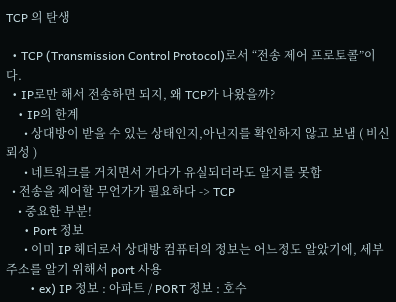TCP 의 탄생

  • TCP (Transmission Control Protocol)로서 “전송 제어 프로토콜”이다.
  • IP로만 해서 전송하면 되지, 왜 TCP가 나왔을까?
    • IP의 한계
      • 상대방이 받을 수 있는 상태인지,아닌지를 확인하지 않고 보냄 ( 비신뢰성 )
      • 네트워크를 거치면서 가다가 유실되더라도 알지를 못함
  • 전송을 제어할 무언가가 필요하다 -> TCP
    • 중요한 부분!
      • Port 정보
      • 이미 IP 헤더로서 상대방 컴퓨터의 정보는 어느정도 알았기에, 세부 주소를 알기 위해서 port 사용
        • ex) IP 정보 : 아파트 / PORT 정보 : 호수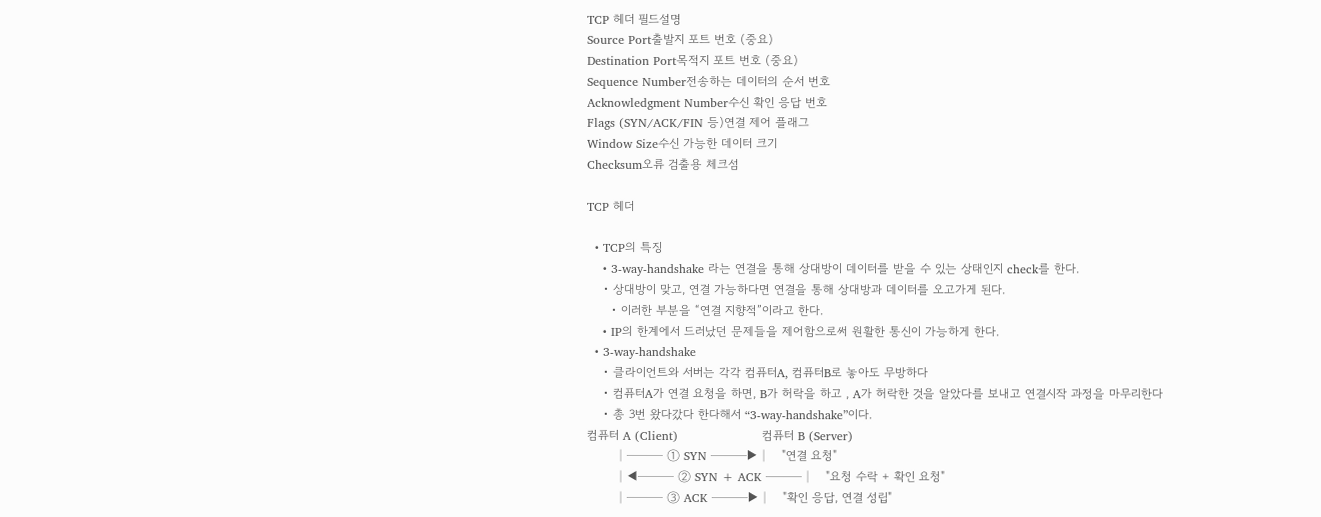TCP 헤더 필드설명
Source Port출발지 포트 번호 (중요)
Destination Port목적지 포트 번호 (중요)
Sequence Number전송하는 데이터의 순서 번호
Acknowledgment Number수신 확인 응답 번호
Flags (SYN/ACK/FIN 등)연결 제어 플래그
Window Size수신 가능한 데이터 크기
Checksum오류 검출용 체크섬

TCP 헤더

  • TCP의 특징
    • 3-way-handshake 라는 연결을 통해 상대방이 데이터를 받을 수 있는 상태인지 check를 한다.
    • 상대방이 맞고, 연결 가능하다면 연결을 통해 상대방과 데이터를 오고가게 된다.
      • 이러한 부분을 “연결 지향적”이라고 한다.
    • IP의 한계에서 드러났던 문제들을 제어함으로써 원활한 통신이 가능하게 한다.
  • 3-way-handshake
    • 클라이언트와 서버는 각각 컴퓨터A, 컴퓨터B로 놓아도 무방하다
    • 컴퓨터A가 연결 요청을 하면, B가 허락을 하고 , A가 허락한 것을 알았다를 보내고 연결시작 과정을 마무리한다
    • 총 3번 왔다갔다 한다해서 “3-way-handshake”이다.
컴퓨터 A (Client)                     컴퓨터 B (Server)
       │─── ① SYN ───▶│   "연결 요청"
       │◀─── ② SYN + ACK ───│   "요청 수락 + 확인 요청"
       │─── ③ ACK ───▶│   "확인 응답, 연결 성립"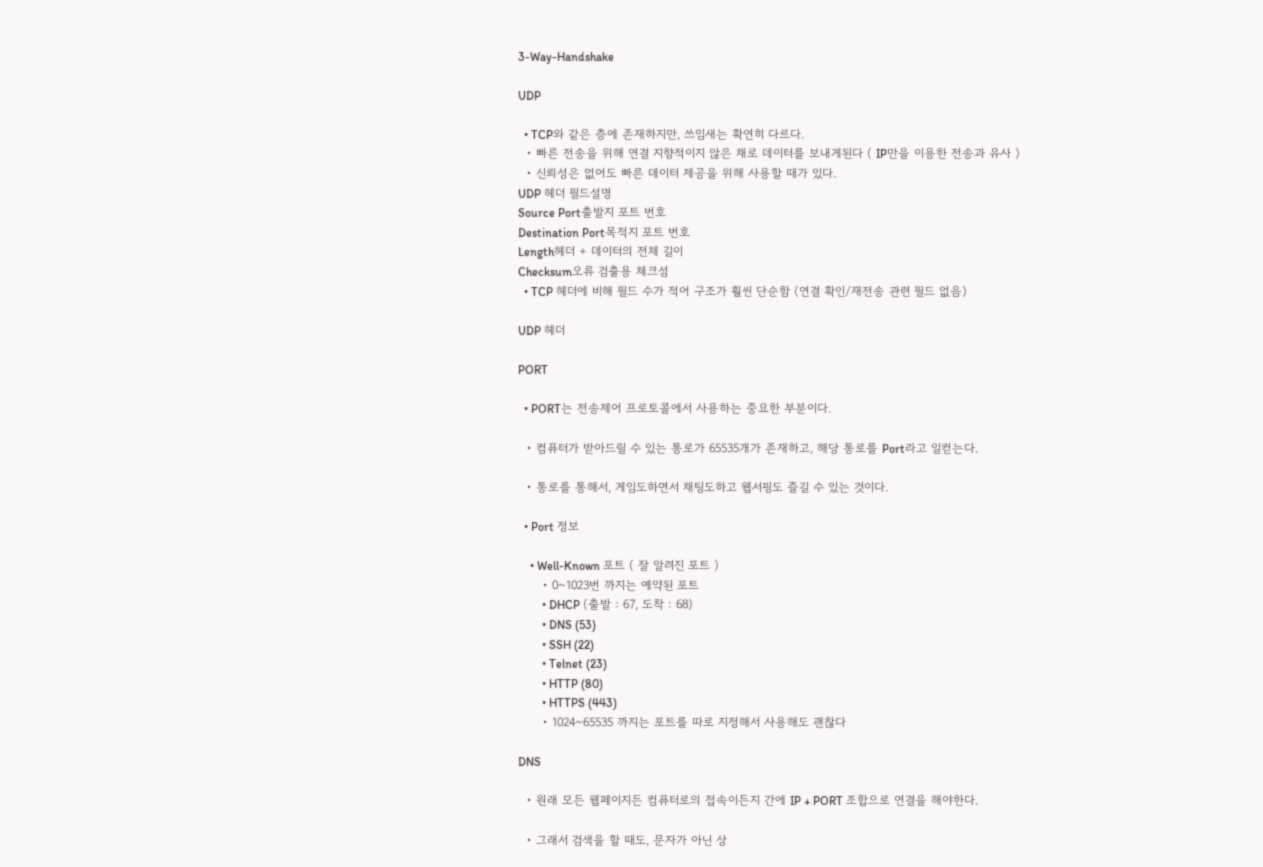3-Way-Handshake

UDP

  • TCP와 같은 층에 존재하지만, 쓰임새는 확연히 다르다.
  • 빠른 전송을 위해 연결 지향적이지 않은 채로 데이터를 보내게된다 ( IP만을 이용한 전송과 유사 )
  • 신뢰성은 없어도 빠른 데이터 제공을 위해 사용할 때가 있다.
UDP 헤더 필드설명
Source Port출발지 포트 번호
Destination Port목적지 포트 번호
Length헤더 + 데이터의 전체 길이
Checksum오류 검출용 체크섬
  • TCP 헤더에 비해 필드 수가 적어 구조가 훨씬 단순함 (연결 확인/재전송 관련 필드 없음)

UDP 헤더

PORT

  • PORT는 전송제어 프로토콜에서 사용하는 중요한 부분이다.

  • 컴퓨터가 받아드릴 수 있는 통로가 65535개가 존재하고, 해당 통로를 Port라고 일컫는다.

  • 통로를 통해서, 게임도하면서 채팅도하고 웹서핑도 즐길 수 있는 것이다.

  • Port 정보

    • Well-Known 포트 ( 잘 알려진 포트 )
      • 0~1023번 까지는 예약된 포트
        • DHCP (출발 : 67, 도착 : 68)
        • DNS (53)
        • SSH (22)
        • Telnet (23)
        • HTTP (80)
        • HTTPS (443)
      • 1024~65535 까지는 포트를 따로 지정해서 사용해도 괜찮다

DNS

  • 원래 모든 웹페이지든 컴퓨터로의 접속이든지 간에 IP + PORT 조합으로 연결을 해야한다.

  • 그래서 검색을 할 때도, 문자가 아닌 상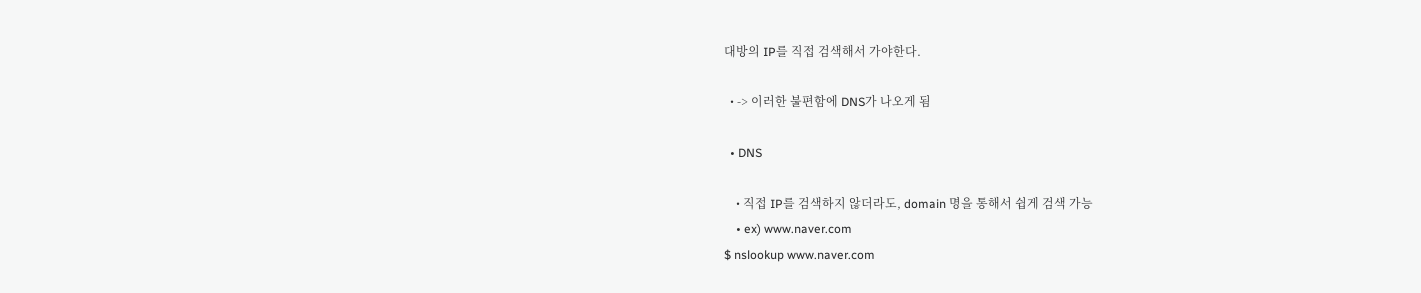대방의 IP를 직접 검색해서 가야한다.

  • -> 이러한 불편함에 DNS가 나오게 됨

  • DNS

    • 직접 IP를 검색하지 않더라도, domain 명을 통해서 쉽게 검색 가능
    • ex) www.naver.com
$ nslookup www.naver.com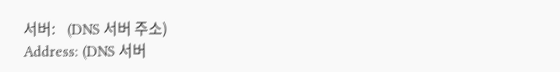서버:    (DNS 서버 주소)
Address: (DNS 서버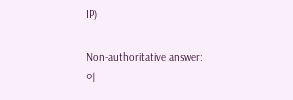IP)

Non-authoritative answer:
이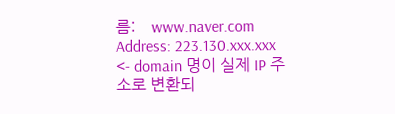름:    www.naver.com
Address: 223.130.xxx.xxx   <- domain 명이 실제 IP 주소로 변환되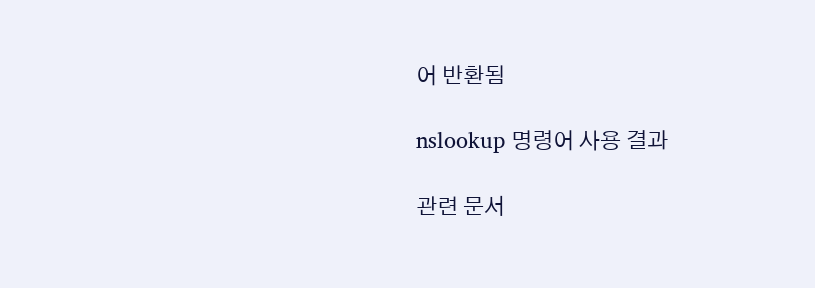어 반환됨

nslookup 명령어 사용 결과

관련 문서